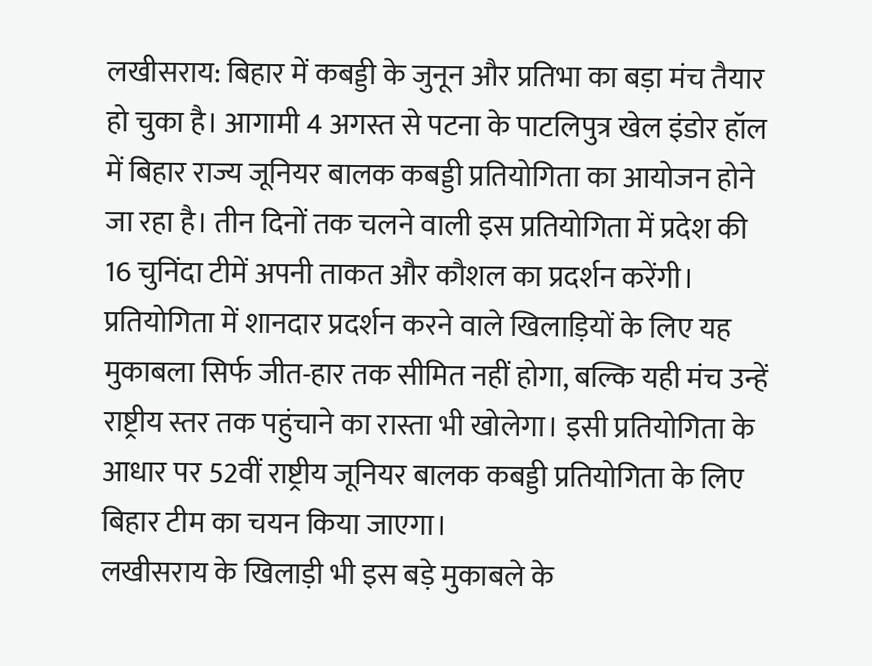लखीसराय: बिहार में कबड्डी के जुनून और प्रतिभा का बड़ा मंच तैयार हो चुका है। आगामी 4 अगस्त से पटना के पाटलिपुत्र खेल इंडोर हॉल में बिहार राज्य जूनियर बालक कबड्डी प्रतियोगिता का आयोजन होने जा रहा है। तीन दिनों तक चलने वाली इस प्रतियोगिता में प्रदेश की 16 चुनिंदा टीमें अपनी ताकत और कौशल का प्रदर्शन करेंगी।
प्रतियोगिता में शानदार प्रदर्शन करने वाले खिलाड़ियों के लिए यह मुकाबला सिर्फ जीत-हार तक सीमित नहीं होगा, बल्कि यही मंच उन्हें राष्ट्रीय स्तर तक पहुंचाने का रास्ता भी खोलेगा। इसी प्रतियोगिता के आधार पर 52वीं राष्ट्रीय जूनियर बालक कबड्डी प्रतियोगिता के लिए बिहार टीम का चयन किया जाएगा।
लखीसराय के खिलाड़ी भी इस बड़े मुकाबले के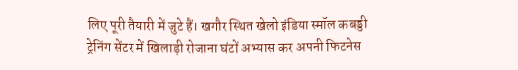लिए पूरी तैयारी में जुटे हैं। खगौर स्थित खेलो इंडिया स्मॉल कबड्डी ट्रेनिंग सेंटर में खिलाड़ी रोजाना घंटों अभ्यास कर अपनी फिटनेस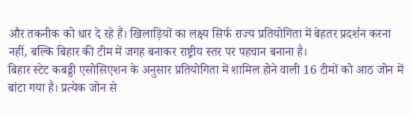और तकनीक को धार दे रहे हैं। खिलाड़ियों का लक्ष्य सिर्फ राज्य प्रतियोगिता में बेहतर प्रदर्शन करना नहीं, बल्कि बिहार की टीम में जगह बनाकर राष्ट्रीय स्तर पर पहचान बनाना है।
बिहार स्टेट कबड्डी एसोसिएशन के अनुसार प्रतियोगिता में शामिल होने वाली 16 टीमों को आठ जोन में बांटा गया है। प्रत्येक जोन से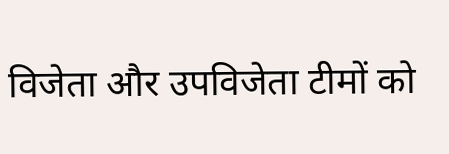विजेता और उपविजेता टीमों को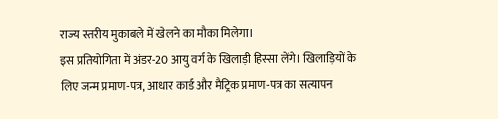राज्य स्तरीय मुकाबले में खेलने का मौका मिलेगा।
इस प्रतियोगिता में अंडर-20 आयु वर्ग के खिलाड़ी हिस्सा लेंगे। खिलाड़ियों के लिए जन्म प्रमाण-पत्र, आधार कार्ड और मैट्रिक प्रमाण-पत्र का सत्यापन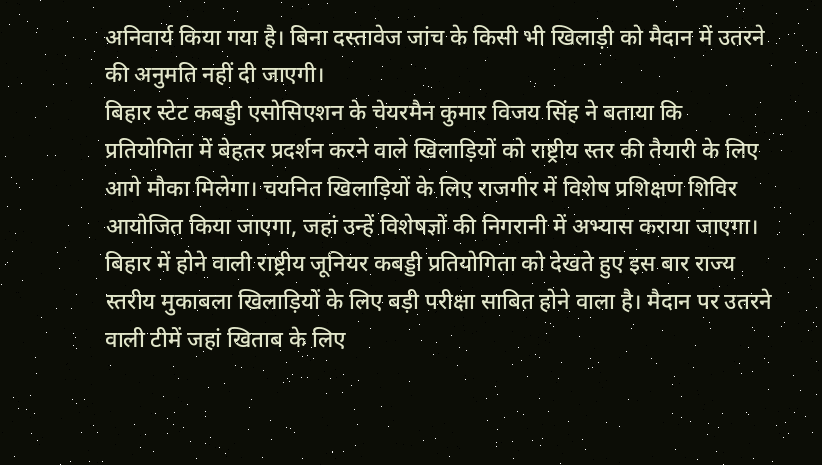अनिवार्य किया गया है। बिना दस्तावेज जांच के किसी भी खिलाड़ी को मैदान में उतरने की अनुमति नहीं दी जाएगी।
बिहार स्टेट कबड्डी एसोसिएशन के चेयरमैन कुमार विजय सिंह ने बताया कि प्रतियोगिता में बेहतर प्रदर्शन करने वाले खिलाड़ियों को राष्ट्रीय स्तर की तैयारी के लिए आगे मौका मिलेगा। चयनित खिलाड़ियों के लिए राजगीर में विशेष प्रशिक्षण शिविर आयोजित किया जाएगा, जहां उन्हें विशेषज्ञों की निगरानी में अभ्यास कराया जाएगा।
बिहार में होने वाली राष्ट्रीय जूनियर कबड्डी प्रतियोगिता को देखते हुए इस बार राज्य स्तरीय मुकाबला खिलाड़ियों के लिए बड़ी परीक्षा साबित होने वाला है। मैदान पर उतरने वाली टीमें जहां खिताब के लिए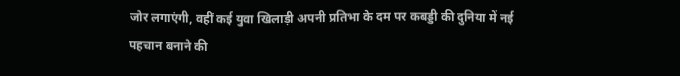जोर लगाएंगी, वहीं कई युवा खिलाड़ी अपनी प्रतिभा के दम पर कबड्डी की दुनिया में नई पहचान बनाने की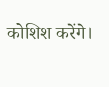कोशिश करेंगे।